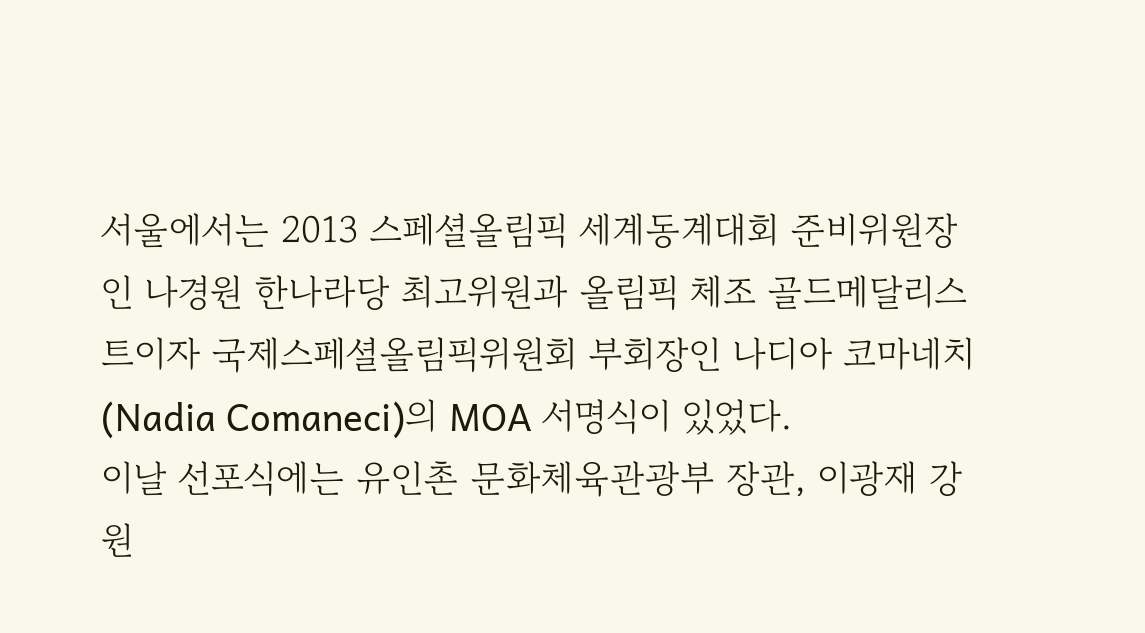서울에서는 2013 스페셜올림픽 세계동계대회 준비위원장인 나경원 한나라당 최고위원과 올림픽 체조 골드메달리스트이자 국제스페셜올림픽위원회 부회장인 나디아 코마네치(Nadia Comaneci)의 MOA 서명식이 있었다.
이날 선포식에는 유인촌 문화체육관광부 장관, 이광재 강원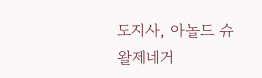도지사, 아놀드 슈왈제네거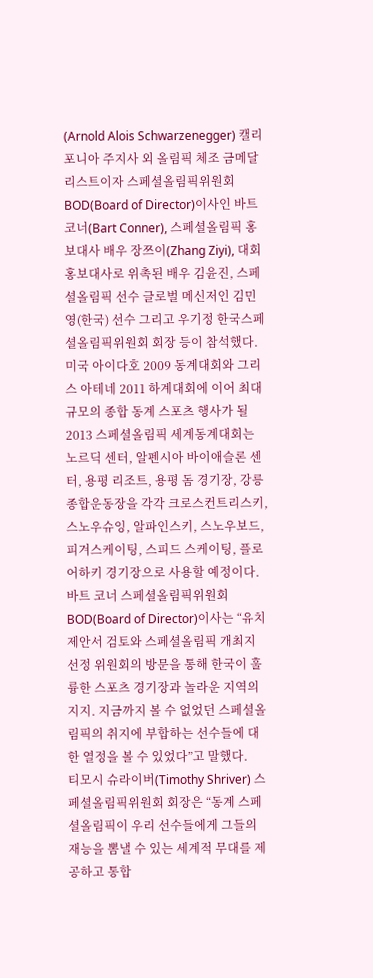(Arnold Alois Schwarzenegger) 캘리포니아 주지사 외 올림픽 체조 금메달리스트이자 스페셜올림픽위원회 BOD(Board of Director)이사인 바트 코너(Bart Conner), 스페셜올림픽 홍보대사 배우 장쯔이(Zhang Ziyi), 대회홍보대사로 위촉된 배우 김윤진, 스페셜올림픽 선수 글로벌 메신저인 김민영(한국) 선수 그리고 우기정 한국스페셜올림픽위원회 회장 등이 참석했다.
미국 아이다호 2009 동계대회와 그리스 아테네 2011 하계대회에 이어 최대규모의 종합 동계 스포츠 행사가 될 2013 스페셜올림픽 세계동계대회는 노르딕 센터, 알펜시아 바이애슬론 센터, 용평 리조트, 용평 돔 경기장, 강릉 종합운동장을 각각 크로스컨트리스키, 스노우슈잉, 알파인스키, 스노우보드, 피겨스케이팅, 스피드 스케이팅, 플로어하키 경기장으로 사용할 예정이다.
바트 코너 스페셜올림픽위원회 BOD(Board of Director)이사는 “유치 제안서 검토와 스페셜올림픽 개최지 선정 위원회의 방문을 통해 한국이 훌륭한 스포츠 경기장과 놀라운 지역의 지지. 지금까지 볼 수 없었던 스페셜올림픽의 취지에 부합하는 선수들에 대한 열정을 볼 수 있었다”고 말했다.
티모시 슈라이버(Timothy Shriver) 스페셜올림픽위원회 회장은 “동계 스페셜올림픽이 우리 선수들에게 그들의 재능을 뽐낼 수 있는 세계적 무대를 제공하고 통합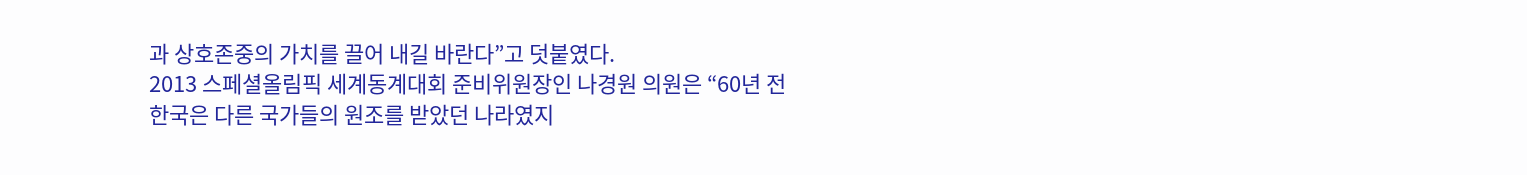과 상호존중의 가치를 끌어 내길 바란다”고 덧붙였다.
2013 스페셜올림픽 세계동계대회 준비위원장인 나경원 의원은 “60년 전 한국은 다른 국가들의 원조를 받았던 나라였지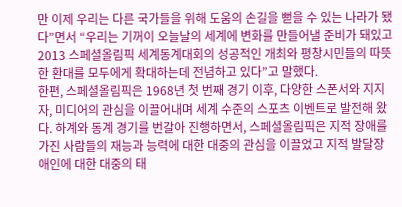만 이제 우리는 다른 국가들을 위해 도움의 손길을 뻗을 수 있는 나라가 됐다”면서 “우리는 기꺼이 오늘날의 세계에 변화를 만들어낼 준비가 돼있고 2013 스페셜올림픽 세계동계대회의 성공적인 개최와 평창시민들의 따뜻한 환대를 모두에게 확대하는데 전념하고 있다”고 말했다.
한편, 스페셜올림픽은 1968년 첫 번째 경기 이후, 다양한 스폰서와 지지자, 미디어의 관심을 이끌어내며 세계 수준의 스포츠 이벤트로 발전해 왔다. 하계와 동계 경기를 번갈아 진행하면서, 스페셜올림픽은 지적 장애를 가진 사람들의 재능과 능력에 대한 대중의 관심을 이끌었고 지적 발달장애인에 대한 대중의 태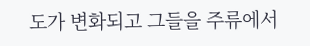도가 변화되고 그들을 주류에서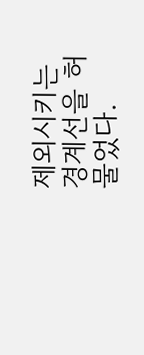제외시키는 경계선을 허물었다.